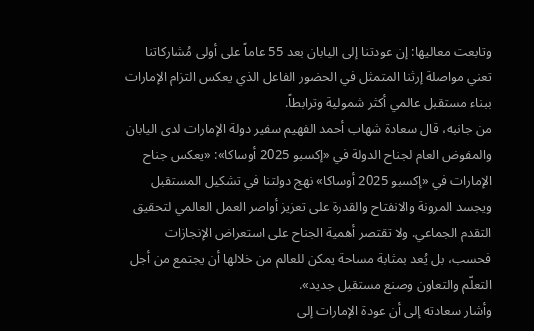وتابعت معاليها: إن عودتنا إلى اليابان بعد 55 عاماً على أولى مُشاركاتنا تعني مواصلة إرثنا المتمثل في الحضور الفاعل الذي يعكس التزام الإمارات ببناء مستقبل عالمي أكثر شمولية وترابطاً.
من جانبه، قال سعادة شهاب أحمد الفهيم سفير دولة الإمارات لدى اليابان والمفوض العام لجناح الدولة في «إكسبو 2025 أوساكا»: «يعكس جناح الإمارات في «إكسبو 2025 أوساكا» نهج دولتنا في تشكيل المستقبل ويجسد المرونة والانفتاح والقدرة على تعزيز أواصر العمل العالمي لتحقيق التقدم الجماعي. ولا تقتصر أهمية الجناح على استعراض الإنجازات فحسب، بل يُعد بمثابة مساحة يمكن للعالم من خلالها أن يجتمع من أجل التعلّم والتعاون وصنع مستقبل جديد».
وأشار سعادته إلى أن عودة الإمارات إلى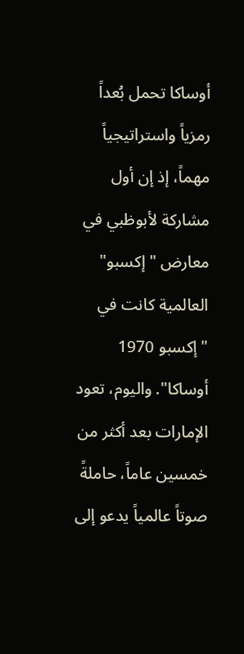أوساكا تحمل بُعداً رمزياً واستراتيجياً مهماً، إذ إن أول مشاركة لأبوظبي في معارض "إكسبو" العالمية كانت في "إكسبو 1970 أوساكا". واليوم، تعود الإمارات بعد أكثر من خمسين عاماً، حاملةً صوتاً عالمياً يدعو إلى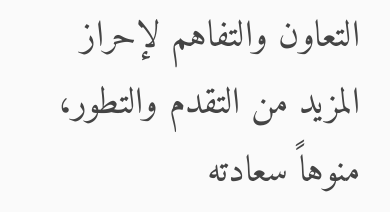التعاون والتفاهم لإحراز المزيد من التقدم والتطور، منوهاً سعادته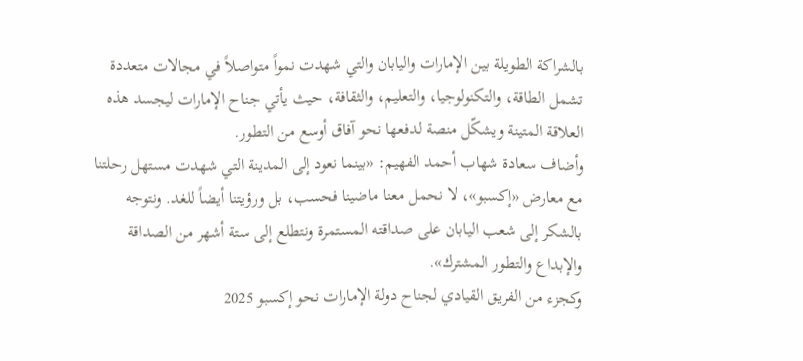بالشراكة الطويلة بين الإمارات واليابان والتي شهدت نمواً متواصلاً في مجالات متعددة تشمل الطاقة، والتكنولوجيا، والتعليم، والثقافة، حيث يأتي جناح الإمارات ليجسد هذه العلاقة المتينة ويشكّل منصة لدفعها نحو آفاق أوسع من التطور.
وأضاف سعادة شهاب أحمد الفهيم: «بينما نعود إلى المدينة التي شهدت مستهل رحلتنا مع معارض «إكسبو»، لا نحمل معنا ماضينا فحسب، بل ورؤيتنا أيضاً للغد. ونتوجه بالشكر إلى شعب اليابان على صداقته المستمرة ونتطلع إلى ستة أشهر من الصداقة والإبداع والتطور المشترك».
وكجزء من الفريق القيادي لجناح دولة الإمارات نحو إكسبو 2025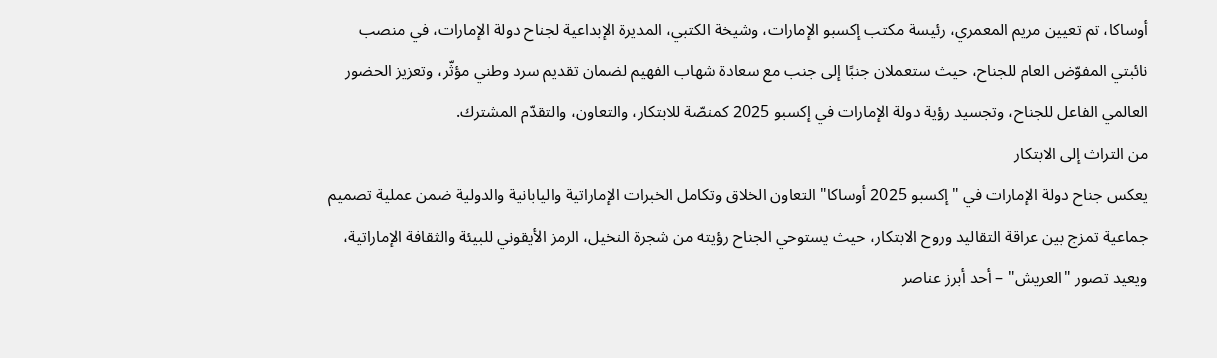أوساكا، تم تعيين مريم المعمري، رئيسة مكتب إكسبو الإمارات، وشيخة الكتبي، المديرة الإبداعية لجناح دولة الإمارات، في منصب نائبتي المفوّض العام للجناح، حيث ستعملان جنبًا إلى جنب مع سعادة شهاب الفهيم لضمان تقديم سرد وطني مؤثّر، وتعزيز الحضور العالمي الفاعل للجناح، وتجسيد رؤية دولة الإمارات في إكسبو 2025 كمنصّة للابتكار، والتعاون، والتقدّم المشترك.
من التراث إلى الابتكار
يعكس جناح دولة الإمارات في "إكسبو 2025 أوساكا" التعاون الخلاق وتكامل الخبرات الإماراتية واليابانية والدولية ضمن عملية تصميم جماعية تمزج بين عراقة التقاليد وروح الابتكار، حيث يستوحي الجناح رؤيته من شجرة النخيل، الرمز الأيقوني للبيئة والثقافة الإماراتية، ويعيد تصور "العريش" – أحد أبرز عناصر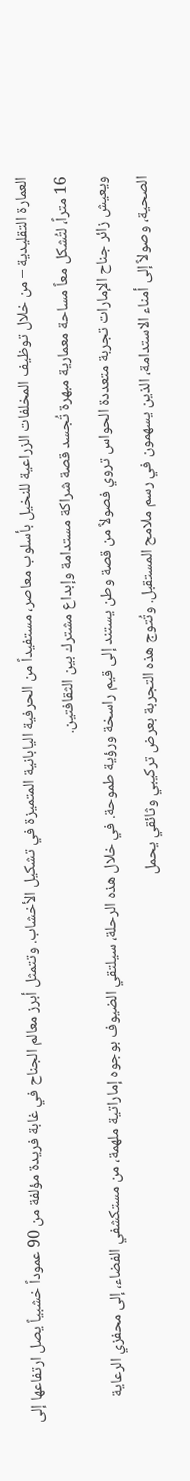العمارة التقليدية – من خلال توظيف المخلفات الزراعية للنخيل بأسلوب معاصر، مستفيداً من الحرفية اليابانية المتميزة في تشكيل الأخشاب. وتتمثل أبرز معالم الجناح في غابة فريدة مؤلفة من 90 عموداً خشبياً يصل ارتفاعها إلى 16 متراً، لتُشكل معاً مساحة معمارية مبهرة تُجسد قصة شراكة مستدامة وإبداع مشترك بين الثقافتين.
ويعيش زائر جناح الإمارات تجربة متعددة الحواس تروي فصولاً من قصة وطن يستند إلى قيم راسخة ورؤية طموحة. في خلال هذه الرحلة، سيلتقي الضيوف بوجوه إماراتية ملهمة، من مستكشفي الفضاء، إلى محفزي الرعاية الصحية، وصولاً إلى أمناء الاستدامة، الذين يسهمون في رسم ملامح المستقبل. وتُتوج هذه التجربة بعرض تركيبي وثائقي يحمل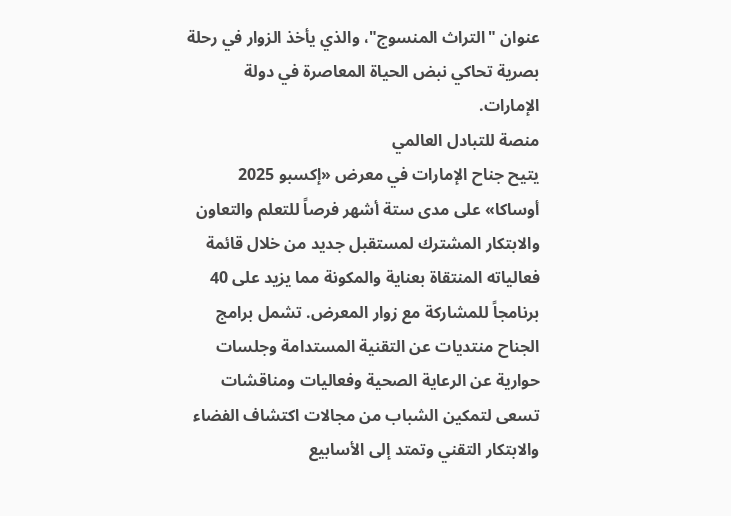عنوان "التراث المنسوج"، والذي يأخذ الزوار في رحلة بصرية تحاكي نبض الحياة المعاصرة في دولة الإمارات.
منصة للتبادل العالمي
يتيح جناح الإمارات في معرض «إكسبو 2025 أوساكا» على مدى ستة أشهر فرصاً للتعلم والتعاون والابتكار المشترك لمستقبل جديد من خلال قائمة فعالياته المنتقاة بعناية والمكونة مما يزيد على 40 برنامجاً للمشاركة مع زوار المعرض. تشمل برامج الجناح منتديات عن التقنية المستدامة وجلسات حوارية عن الرعاية الصحية وفعاليات ومناقشات تسعى لتمكين الشباب من مجالات اكتشاف الفضاء والابتكار التقني وتمتد إلى الأسابيع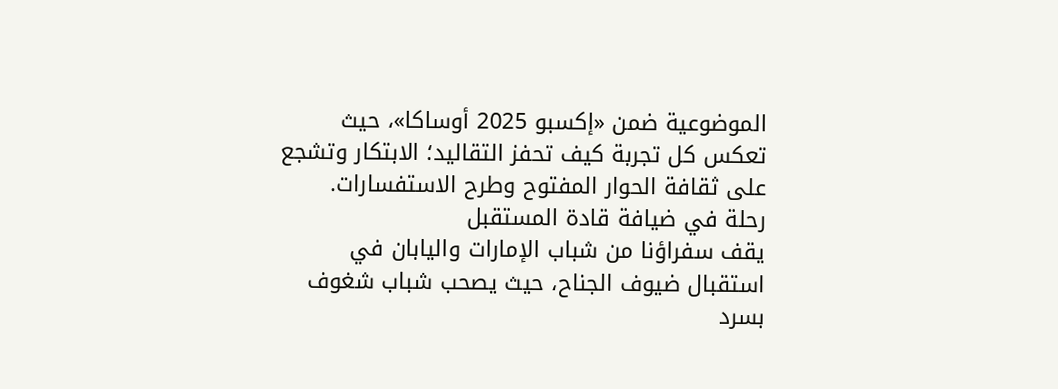الموضوعية ضمن «إكسبو 2025 أوساكا»، حيث تعكس كل تجربة كيف تحفز التقاليد؛ الابتكار وتشجع على ثقافة الحوار المفتوح وطرح الاستفسارات.
رحلة في ضيافة قادة المستقبل
يقف سفراؤنا من شباب الإمارات واليابان في استقبال ضيوف الجناح، حيث يصحب شباب شغوف بسرد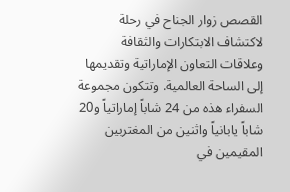القصص زوار الجناح في رحلة لاكتشاف الابتكارات والثقافة وعلاقات التعاون الإماراتية وتقديمها إلى الساحة العالمية. وتتكون مجموعة السفراء هذه من 24 شاباً إماراتياً و20 شاباً يابانياً واثنين من المغتربين المقيمين في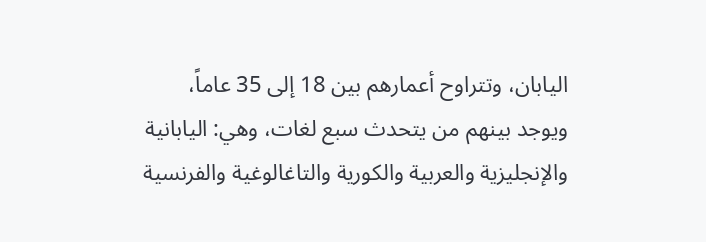اليابان، وتتراوح أعمارهم بين 18 إلى 35 عاماً، ويوجد بينهم من يتحدث سبع لغات، وهي: اليابانية والإنجليزية والعربية والكورية والتاغالوغية والفرنسية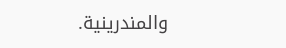والمندرينية.